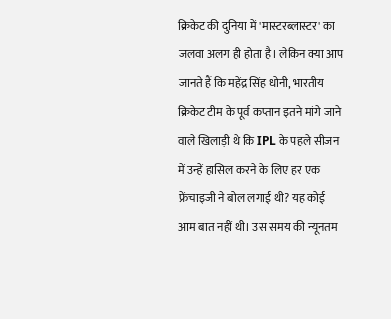क्रिकेट की दुनिया में 'मास्टरब्लास्टर' का जलवा अलग ही होता है। लेकिन क्या आप जानते हैं कि महेंद्र सिंह धोनी, भारतीय क्रिकेट टीम के पूर्व कप्तान इतने मांगे जाने वाले खिलाड़ी थे कि IPL के पहले सीजन में उन्हें हासिल करने के लिए हर एक फ्रेंचाइजी ने बोल लगाई थी? यह कोई आम बात नहीं थी। उस समय की न्यूनतम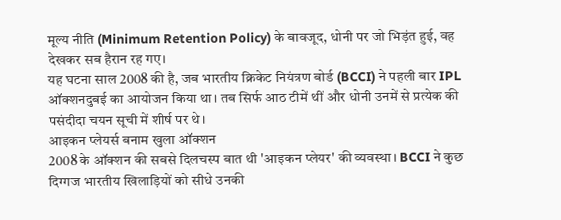मूल्य नीति (Minimum Retention Policy) के बावजूद, धोनी पर जो भिड़ंत हुई, वह देखकर सब हैरान रह गए।
यह घटना साल 2008 की है, जब भारतीय क्रिकेट नियंत्रण बोर्ड (BCCI) ने पहली बार IPL ऑक्शनदुबई का आयोजन किया था। तब सिर्फ आठ टीमें थीं और धोनी उनमें से प्रत्येक की पसंदीदा चयन सूची में शीर्ष पर थे।
आइकन प्लेयर्स बनाम खुला ऑक्शन
2008 के ऑक्शन की सबसे दिलचस्प बात थी 'आइकन प्लेयर' की व्यवस्था। BCCI ने कुछ दिग्गज भारतीय खिलाड़ियों को सीधे उनकी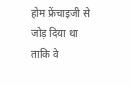होम फ्रेंचाइजी से जोड़ दिया था ताकि वे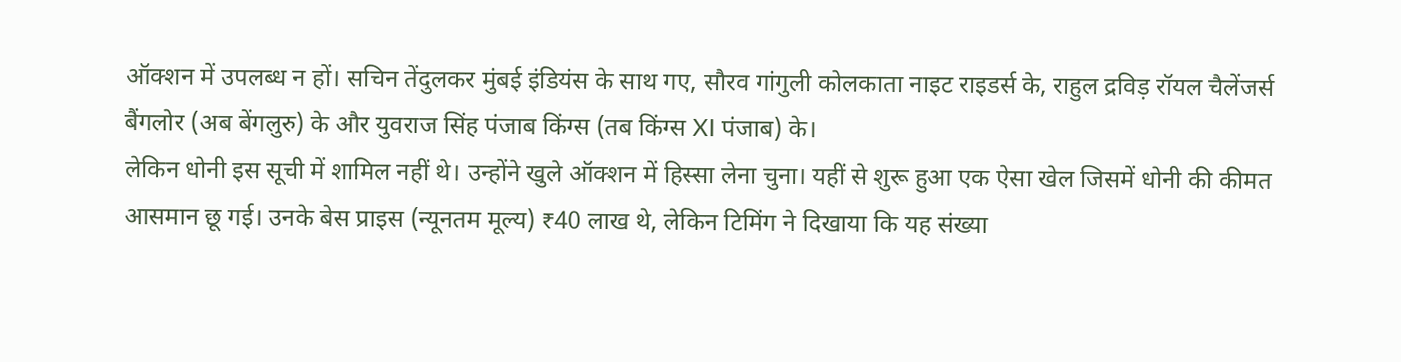ऑक्शन में उपलब्ध न हों। सचिन तेंदुलकर मुंबई इंडियंस के साथ गए, सौरव गांगुली कोलकाता नाइट राइडर्स के, राहुल द्रविड़ रॉयल चैलेंजर्स बैंगलोर (अब बेंगलुरु) के और युवराज सिंह पंजाब किंग्स (तब किंग्स XI पंजाब) के।
लेकिन धोनी इस सूची में शामिल नहीं थे। उन्होंने खुले ऑक्शन में हिस्सा लेना चुना। यहीं से शुरू हुआ एक ऐसा खेल जिसमें धोनी की कीमत आसमान छू गई। उनके बेस प्राइस (न्यूनतम मूल्य) ₹40 लाख थे, लेकिन टिमिंग ने दिखाया कि यह संख्या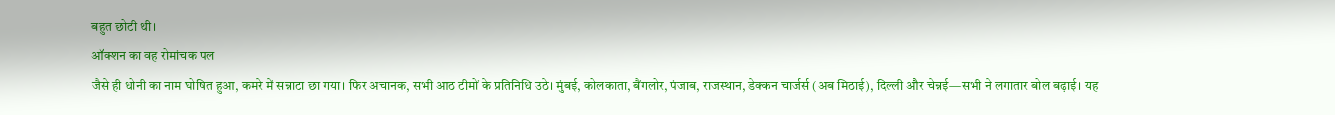बहुत छोटी थी।
ऑक्शन का वह रोमांचक पल
जैसे ही धोनी का नाम घोषित हुआ, कमरे में सन्नाटा छा गया। फिर अचानक, सभी आठ टीमों के प्रतिनिधि उठे। मुंबई, कोलकाता, बैंगलोर, पंजाब, राजस्थान, डेक्कन चार्जर्स (अब मिठाई), दिल्ली और चेन्नई—सभी ने लगातार बोल बढ़ाई। यह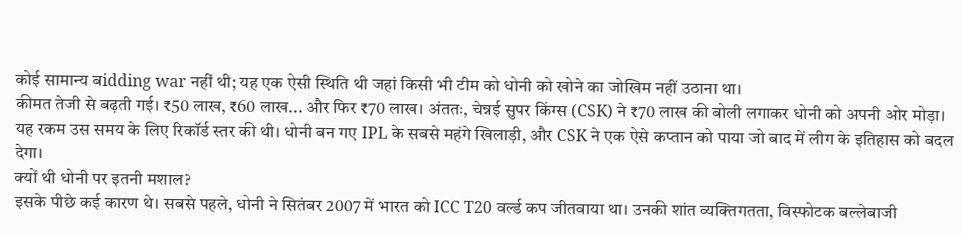कोई सामान्य बidding war नहीं थी; यह एक ऐसी स्थिति थी जहां किसी भी टीम को धोनी को खोने का जोखिम नहीं उठाना था।
कीमत तेजी से बढ़ती गई। ₹50 लाख, ₹60 लाख... और फिर ₹70 लाख। अंततः, चेन्नई सुपर किंग्स (CSK) ने ₹70 लाख की बोली लगाकर धोनी को अपनी ओर मोड़ा। यह रकम उस समय के लिए रिकॉर्ड स्तर की थी। धोनी बन गए IPL के सबसे महंगे खिलाड़ी, और CSK ने एक ऐसे कप्तान को पाया जो बाद में लीग के इतिहास को बदल देगा।
क्यों थी धोनी पर इतनी मशाल?
इसके पीछे कई कारण थे। सबसे पहले, धोनी ने सितंबर 2007 में भारत को ICC T20 वर्ल्ड कप जीतवाया था। उनकी शांत व्यक्तिगतता, विस्फोटक बल्लेबाजी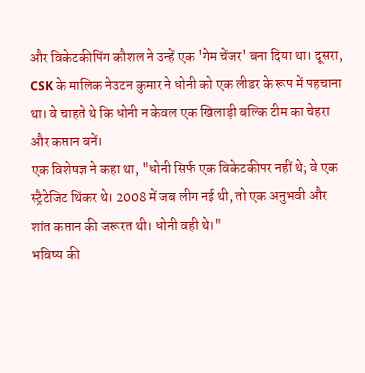और विकेटकीपिंग कौशल ने उन्हें एक 'गेम चेंजर' बना दिया था। दूसरा, CSK के मालिक नेउटन कुमार ने धोनी को एक लीडर के रूप में पहचाना था। वे चाहते थे कि धोनी न केवल एक खिलाड़ी बल्कि टीम का चेहरा और कप्तान बनें।
एक विशेषज्ञ ने कहा था, "धोनी सिर्फ एक विकेटकीपर नहीं थे; वे एक स्ट्रैटेजिट थिंकर थे। 2008 में जब लीग नई थी, तो एक अनुभवी और शांत कप्तान की जरूरत थी। धोनी वही थे।"
भविष्य की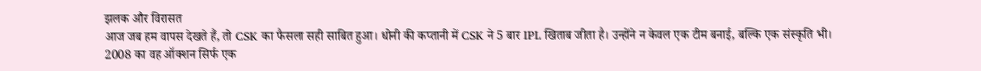झलक और विरासत
आज जब हम वापस देखते हैं, तो CSK का फैसला सही साबित हुआ। धोनी की कप्तानी में CSK ने 5 बार IPL खिताब जीता है। उन्होंने न केवल एक टीम बनाई, बल्कि एक संस्कृति भी। 2008 का वह ऑक्शन सिर्फ एक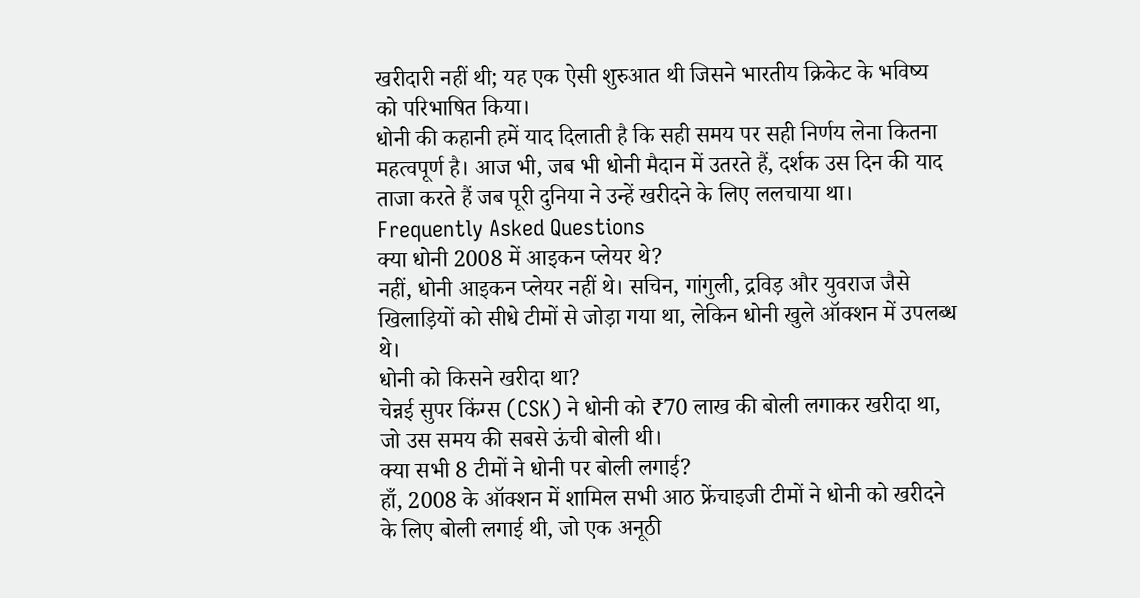खरीदारी नहीं थी; यह एक ऐसी शुरुआत थी जिसने भारतीय क्रिकेट के भविष्य को परिभाषित किया।
धोनी की कहानी हमें याद दिलाती है कि सही समय पर सही निर्णय लेना कितना महत्वपूर्ण है। आज भी, जब भी धोनी मैदान में उतरते हैं, दर्शक उस दिन की याद ताजा करते हैं जब पूरी दुनिया ने उन्हें खरीदने के लिए ललचाया था।
Frequently Asked Questions
क्या धोनी 2008 में आइकन प्लेयर थे?
नहीं, धोनी आइकन प्लेयर नहीं थे। सचिन, गांगुली, द्रविड़ और युवराज जैसे खिलाड़ियों को सीधे टीमों से जोड़ा गया था, लेकिन धोनी खुले ऑक्शन में उपलब्ध थे।
धोनी को किसने खरीदा था?
चेन्नई सुपर किंग्स (CSK) ने धोनी को ₹70 लाख की बोली लगाकर खरीदा था, जो उस समय की सबसे ऊंची बोली थी।
क्या सभी 8 टीमों ने धोनी पर बोली लगाई?
हाँ, 2008 के ऑक्शन में शामिल सभी आठ फ्रेंचाइजी टीमों ने धोनी को खरीदने के लिए बोली लगाई थी, जो एक अनूठी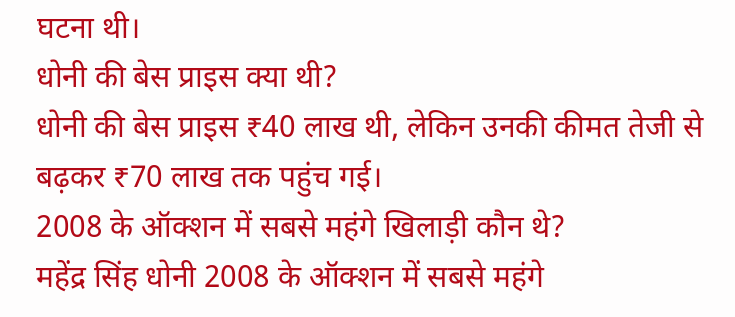घटना थी।
धोनी की बेस प्राइस क्या थी?
धोनी की बेस प्राइस ₹40 लाख थी, लेकिन उनकी कीमत तेजी से बढ़कर ₹70 लाख तक पहुंच गई।
2008 के ऑक्शन में सबसे महंगे खिलाड़ी कौन थे?
महेंद्र सिंह धोनी 2008 के ऑक्शन में सबसे महंगे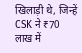खिलाड़ी थे, जिन्हें CSK ने ₹70 लाख में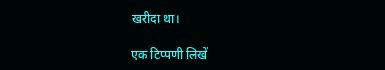खरीदा था।

एक टिप्पणी लिखें